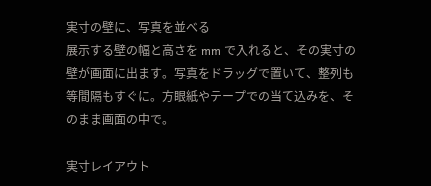実寸の壁に、写真を並べる
展示する壁の幅と高さを mm で入れると、その実寸の壁が画面に出ます。写真をドラッグで置いて、整列も等間隔もすぐに。方眼紙やテープでの当て込みを、そのまま画面の中で。

実寸レイアウト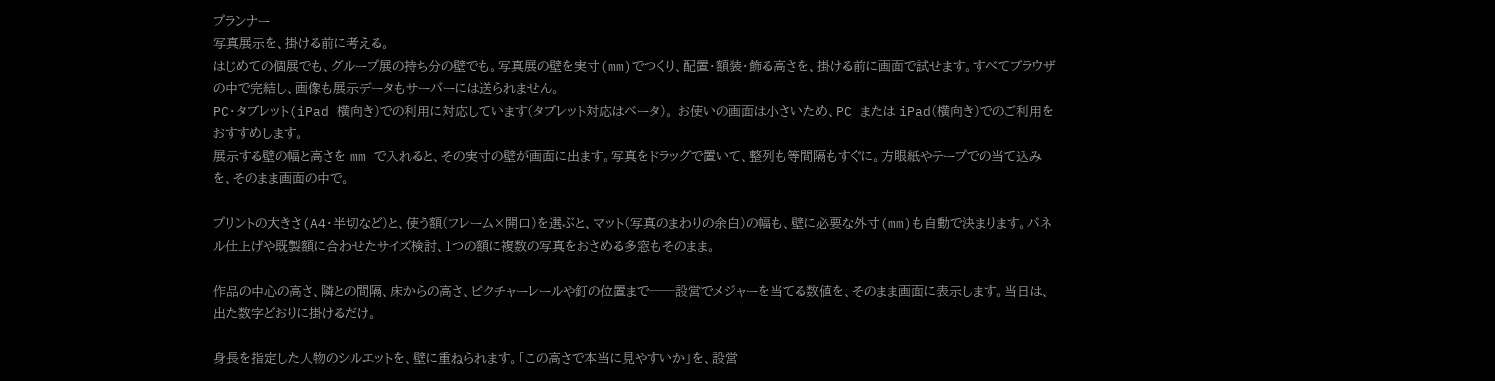プランナー
写真展示を、掛ける前に考える。
はじめての個展でも、グループ展の持ち分の壁でも。写真展の壁を実寸(mm)でつくり、配置・額装・飾る高さを、掛ける前に画面で試せます。すべてブラウザの中で完結し、画像も展示データもサーバーには送られません。
PC・タブレット(iPad 横向き)での利用に対応しています(タブレット対応はベータ)。 お使いの画面は小さいため、PC または iPad(横向き)でのご利用をおすすめします。
展示する壁の幅と高さを mm で入れると、その実寸の壁が画面に出ます。写真をドラッグで置いて、整列も等間隔もすぐに。方眼紙やテープでの当て込みを、そのまま画面の中で。

プリントの大きさ(A4・半切など)と、使う額(フレーム×開口)を選ぶと、マット(写真のまわりの余白)の幅も、壁に必要な外寸(mm)も自動で決まります。パネル仕上げや既製額に合わせたサイズ検討、1つの額に複数の写真をおさめる多窓もそのまま。

作品の中心の高さ、隣との間隔、床からの高さ、ピクチャーレールや釘の位置まで──設営でメジャーを当てる数値を、そのまま画面に表示します。当日は、出た数字どおりに掛けるだけ。

身長を指定した人物のシルエットを、壁に重ねられます。「この高さで本当に見やすいか」を、設営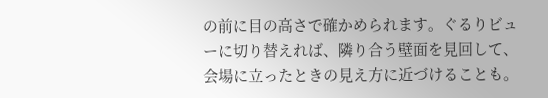の前に目の高さで確かめられます。ぐるりビューに切り替えれば、隣り合う壁面を見回して、会場に立ったときの見え方に近づけることも。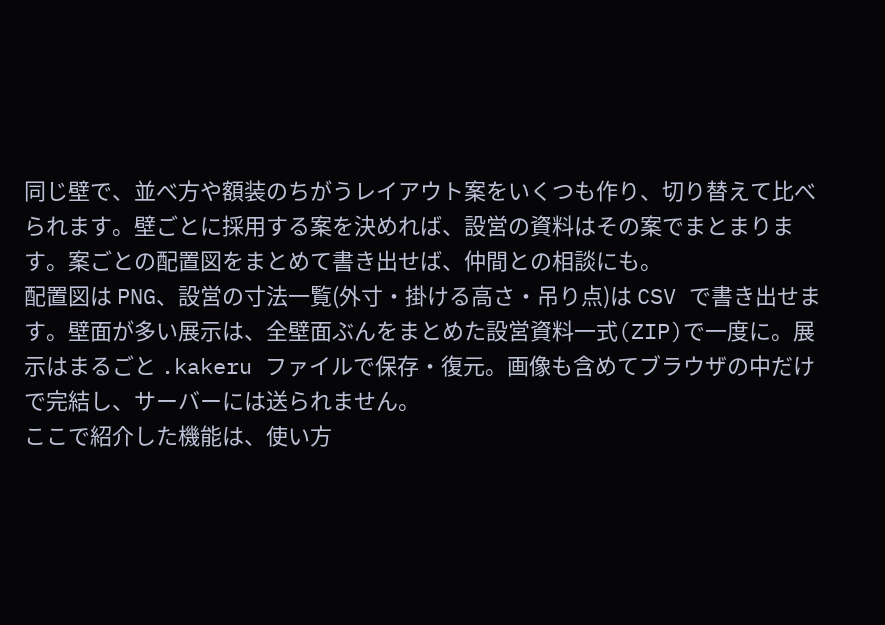同じ壁で、並べ方や額装のちがうレイアウト案をいくつも作り、切り替えて比べられます。壁ごとに採用する案を決めれば、設営の資料はその案でまとまります。案ごとの配置図をまとめて書き出せば、仲間との相談にも。
配置図は PNG、設営の寸法一覧(外寸・掛ける高さ・吊り点)は CSV で書き出せます。壁面が多い展示は、全壁面ぶんをまとめた設営資料一式(ZIP)で一度に。展示はまるごと .kakeru ファイルで保存・復元。画像も含めてブラウザの中だけで完結し、サーバーには送られません。
ここで紹介した機能は、使い方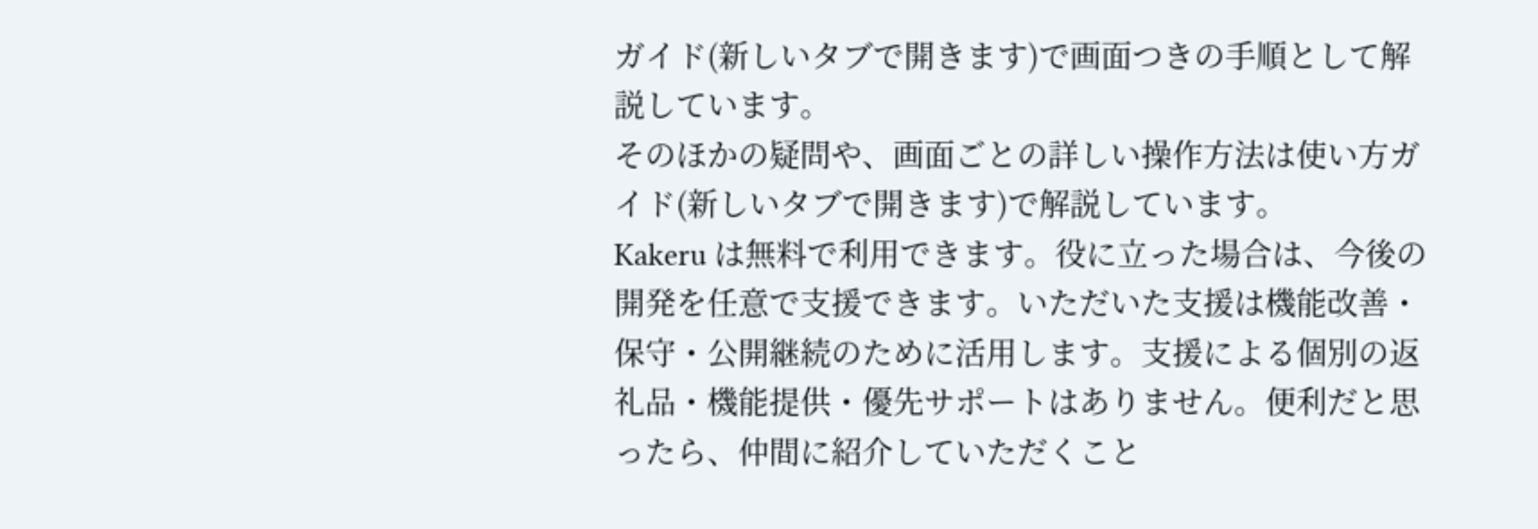ガイド(新しいタブで開きます)で画面つきの手順として解説しています。
そのほかの疑問や、画面ごとの詳しい操作方法は使い方ガイド(新しいタブで開きます)で解説しています。
Kakeru は無料で利用できます。役に立った場合は、今後の開発を任意で支援できます。いただいた支援は機能改善・保守・公開継続のために活用します。支援による個別の返礼品・機能提供・優先サポートはありません。便利だと思ったら、仲間に紹介していただくこと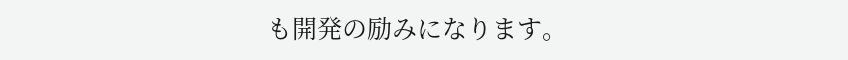も開発の励みになります。